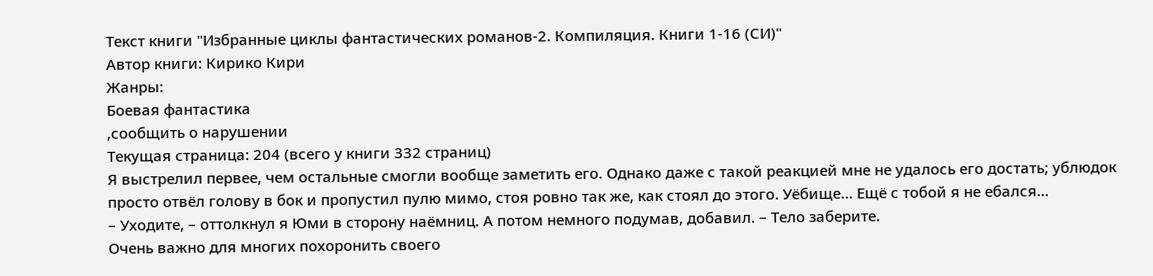Текст книги "Избранные циклы фантастических романов-2. Компиляция. Книги 1-16 (СИ)"
Автор книги: Кирико Кири
Жанры:
Боевая фантастика
,сообщить о нарушении
Текущая страница: 204 (всего у книги 332 страниц)
Я выстрелил первее, чем остальные смогли вообще заметить его. Однако даже с такой реакцией мне не удалось его достать; ублюдок просто отвёл голову в бок и пропустил пулю мимо, стоя ровно так же, как стоял до этого. Уёбище… Ещё с тобой я не ебался…
– Уходите, – оттолкнул я Юми в сторону наёмниц. А потом немного подумав, добавил. – Тело заберите.
Очень важно для многих похоронить своего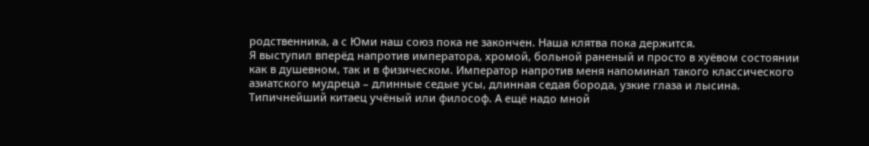родственника, а с Юми наш союз пока не закончен. Наша клятва пока держится.
Я выступил вперёд напротив императора, хромой, больной раненый и просто в хуёвом состоянии как в душевном, так и в физическом. Император напротив меня напоминал такого классического азиатского мудреца – длинные седые усы, длинная седая борода, узкие глаза и лысина. Типичнейший китаец учёный или философ. А ещё надо мной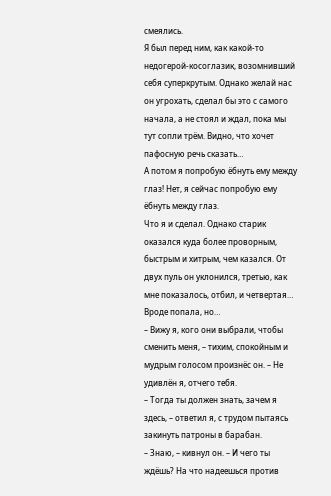смеялись.
Я был перед ним, как какой-то недогерой-косоглазик, возомнивший себя суперкрутым. Однако желай нас он угрохать, сделал бы это с самого начала, а не стоял и ждал, пока мы тут сопли трём. Видно, что хочет пафосную речь сказать…
А потом я попробую ёбнуть ему между глаз! Нет, я сейчас попробую ему ёбнуть между глаз.
Что я и сделал. Однако старик оказался куда более проворным, быстрым и хитрым, чем казался. От двух пуль он уклонился, третью, как мне показалось, отбил, и четвертая… Вроде попала, но…
– Вижу я, кого они выбрали, чтобы сменить меня, – тихим, спокойным и мудрым голосом произнёс он. – Не удивлён я, отчего тебя.
– Тогда ты должен знать, зачем я здесь, – ответил я, с трудом пытаясь закинуть патроны в барабан.
– Знаю, – кивнул он. – И чего ты ждёшь? На что надеешься против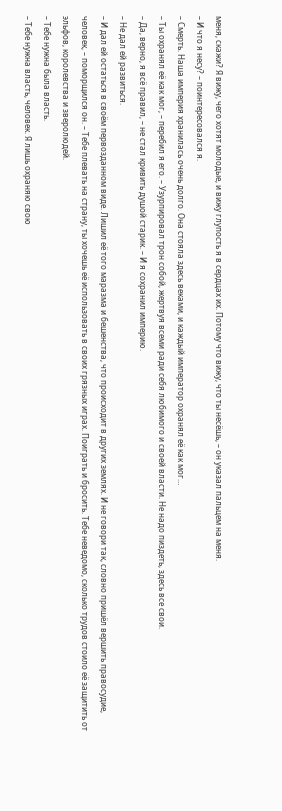меня, скажи? Я вижу, чего хотят молодые, и вижу глупость я в сердцах их. Потому что вижу, что ты несёшь, – он указал пальцем на меня.
– И что я несу? – поинтересовался я.
– Смерть. Наша империя хранилась очень долго. Она стояла здесь веками, и каждый император охранял её как мог…
– Ты охранял её как мог, – перебил я его. – Узурпировал трон собой, жертвуя всеми ради себя любимого и своей власти. Не надо пиздеть, здесь все свои.
– Да, верно, я всё правил, – не стал кривить душой старик. – И я сохранил империю.
– Не дал ей развиться.
– И дал ей остаться в своём первозданном виде. Лишил её того маразма и бешенства, что происходит в других землях. И не говори так, словно пришёл вершить правосудие, человек, – поморщился он. – Тебе плевать на страну, ты хочешь её использовать в своих грязных играх. Поиграть и бросить. Тебе неведомо, сколько трудов стоило её защитить от эльфов, королевства и зверолюдей.
– Тебе нужна была власть.
– Тебе нужна власть, человек. Я лишь охраняю свою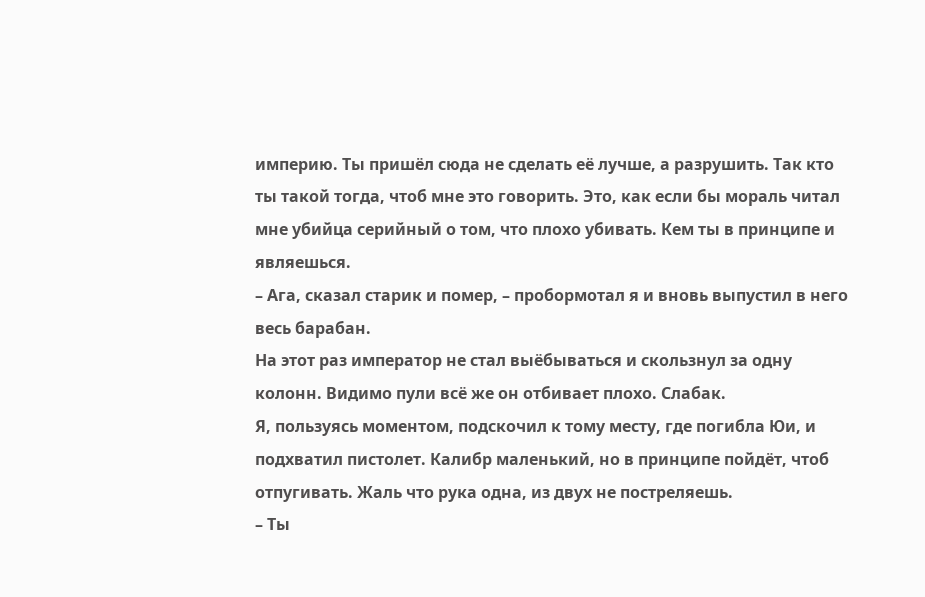империю. Ты пришёл сюда не сделать её лучше, а разрушить. Так кто ты такой тогда, чтоб мне это говорить. Это, как если бы мораль читал мне убийца серийный о том, что плохо убивать. Кем ты в принципе и являешься.
– Ага, сказал старик и помер, – пробормотал я и вновь выпустил в него весь барабан.
На этот раз император не стал выёбываться и скользнул за одну колонн. Видимо пули всё же он отбивает плохо. Слабак.
Я, пользуясь моментом, подскочил к тому месту, где погибла Юи, и подхватил пистолет. Калибр маленький, но в принципе пойдёт, чтоб отпугивать. Жаль что рука одна, из двух не постреляешь.
– Ты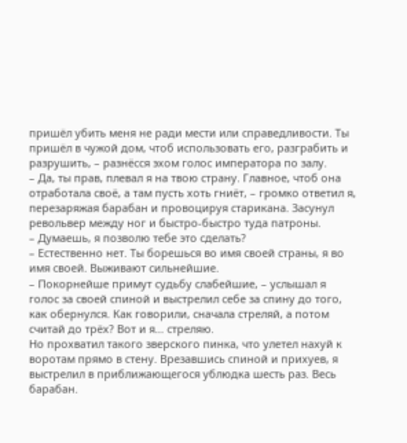пришёл убить меня не ради мести или справедливости. Ты пришёл в чужой дом, чтоб использовать его, разграбить и разрушить, – разнёсся эхом голос императора по залу.
– Да, ты прав, плевал я на твою страну. Главное, чтоб она отработала своё, а там пусть хоть гниёт, – громко ответил я, перезаряжая барабан и провоцируя старикана. Засунул револьвер между ног и быстро-быстро туда патроны.
– Думаешь, я позволю тебе это сделать?
– Естественно нет. Ты борешься во имя своей страны, я во имя своей. Выживают сильнейшие.
– Покорнейше примут судьбу слабейшие, – услышал я голос за своей спиной и выстрелил себе за спину до того, как обернулся. Как говорили, сначала стреляй, а потом считай до трёх? Вот и я… стреляю.
Но прохватил такого зверского пинка, что улетел нахуй к воротам прямо в стену. Врезавшись спиной и прихуев, я выстрелил в приближающегося ублюдка шесть раз. Весь барабан.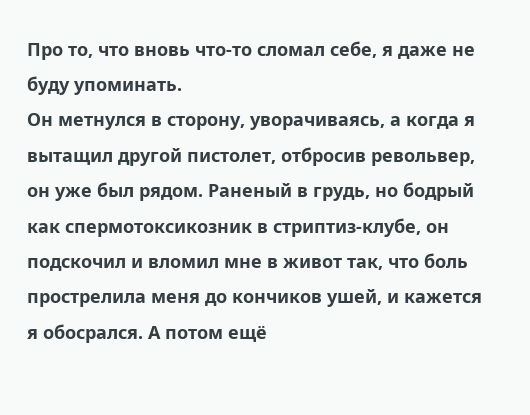Про то, что вновь что-то сломал себе, я даже не буду упоминать.
Он метнулся в сторону, уворачиваясь, а когда я вытащил другой пистолет, отбросив револьвер, он уже был рядом. Раненый в грудь, но бодрый как спермотоксикозник в стриптиз-клубе, он подскочил и вломил мне в живот так, что боль прострелила меня до кончиков ушей, и кажется я обосрался. А потом ещё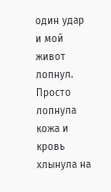один удар и мой живот лопнул. Просто лопнула кожа и кровь хлынула на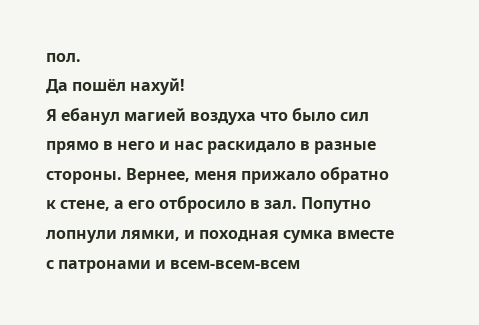пол.
Да пошёл нахуй!
Я ебанул магией воздуха что было сил прямо в него и нас раскидало в разные стороны. Вернее, меня прижало обратно к стене, а его отбросило в зал. Попутно лопнули лямки, и походная сумка вместе с патронами и всем-всем-всем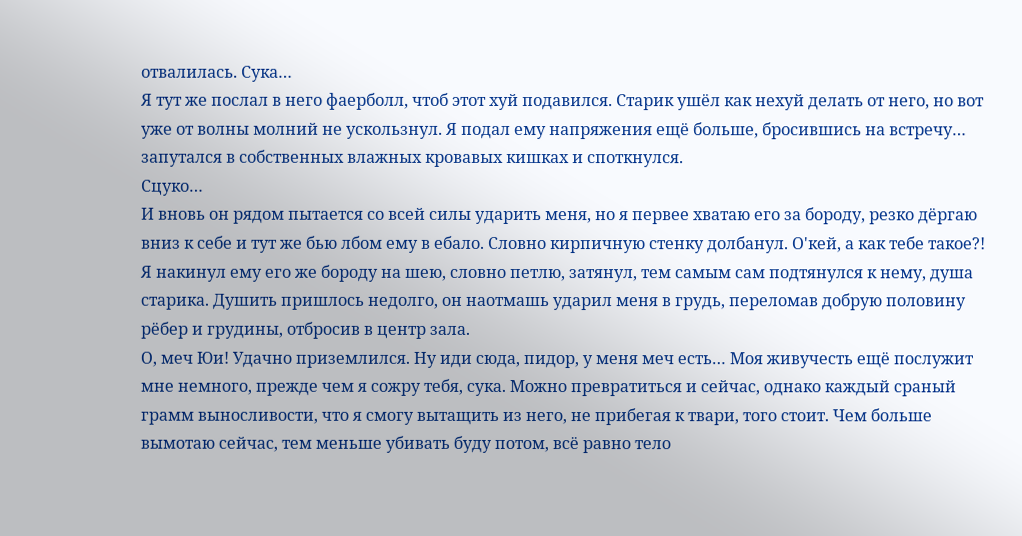отвалилась. Сука…
Я тут же послал в него фаерболл, чтоб этот хуй подавился. Старик ушёл как нехуй делать от него, но вот уже от волны молний не ускользнул. Я подал ему напряжения ещё больше, бросившись на встречу… запутался в собственных влажных кровавых кишках и споткнулся.
Сцуко…
И вновь он рядом пытается со всей силы ударить меня, но я первее хватаю его за бороду, резко дёргаю вниз к себе и тут же бью лбом ему в ебало. Словно кирпичную стенку долбанул. О'кей, а как тебе такое?!
Я накинул ему его же бороду на шею, словно петлю, затянул, тем самым сам подтянулся к нему, душа старика. Душить пришлось недолго, он наотмашь ударил меня в грудь, переломав добрую половину рёбер и грудины, отбросив в центр зала.
О, меч Юи! Удачно приземлился. Ну иди сюда, пидор, у меня меч есть… Моя живучесть ещё послужит мне немного, прежде чем я сожру тебя, сука. Можно превратиться и сейчас, однако каждый сраный грамм выносливости, что я смогу вытащить из него, не прибегая к твари, того стоит. Чем больше вымотаю сейчас, тем меньше убивать буду потом, всё равно тело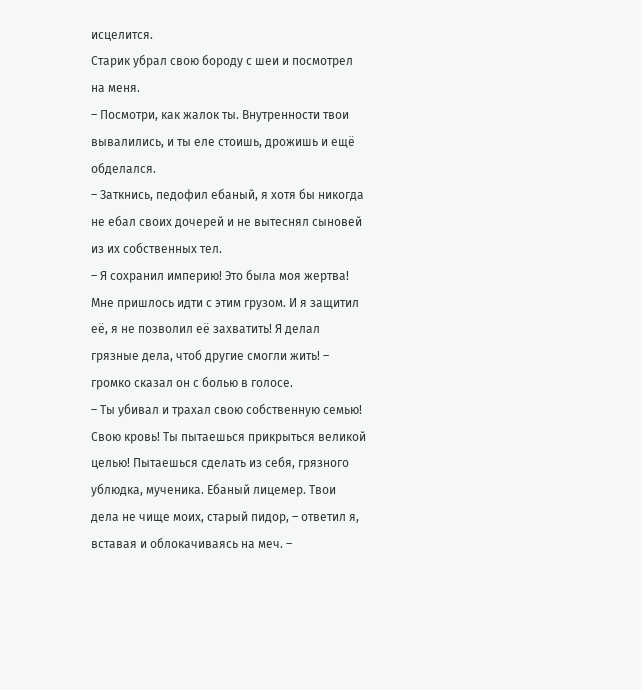исцелится.
Старик убрал свою бороду с шеи и посмотрел на меня.
– Посмотри, как жалок ты. Внутренности твои вывалились, и ты еле стоишь, дрожишь и ещё обделался.
– Заткнись, педофил ебаный, я хотя бы никогда не ебал своих дочерей и не вытеснял сыновей из их собственных тел.
– Я сохранил империю! Это была моя жертва! Мне пришлось идти с этим грузом. И я защитил её, я не позволил её захватить! Я делал грязные дела, чтоб другие смогли жить! – громко сказал он с болью в голосе.
– Ты убивал и трахал свою собственную семью! Свою кровь! Ты пытаешься прикрыться великой целью! Пытаешься сделать из себя, грязного ублюдка, мученика. Ебаный лицемер. Твои дела не чище моих, старый пидор, – ответил я, вставая и облокачиваясь на меч. –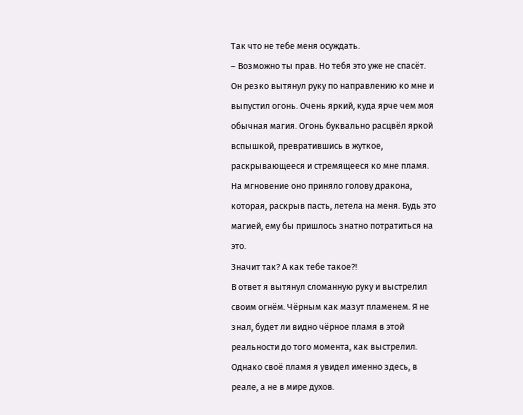Так что не тебе меня осуждать.
– Возможно ты прав. Но тебя это уже не спасёт.
Он резко вытянул руку по направлению ко мне и выпустил огонь. Очень яркий, куда ярче чем моя обычная магия. Огонь буквально расцвёл яркой вспышкой, превратившись в жуткое, раскрывающееся и стремящееся ко мне пламя. На мгновение оно приняло голову дракона, которая, раскрыв пасть, летела на меня. Будь это магией, ему бы пришлось знатно потратиться на это.
Значит так? А как тебе такое?!
В ответ я вытянул сломанную руку и выстрелил своим огнём. Чёрным как мазут пламенем. Я не знал, будет ли видно чёрное пламя в этой реальности до того момента, как выстрелил. Однако своё пламя я увидел именно здесь, в реале, а не в мире духов.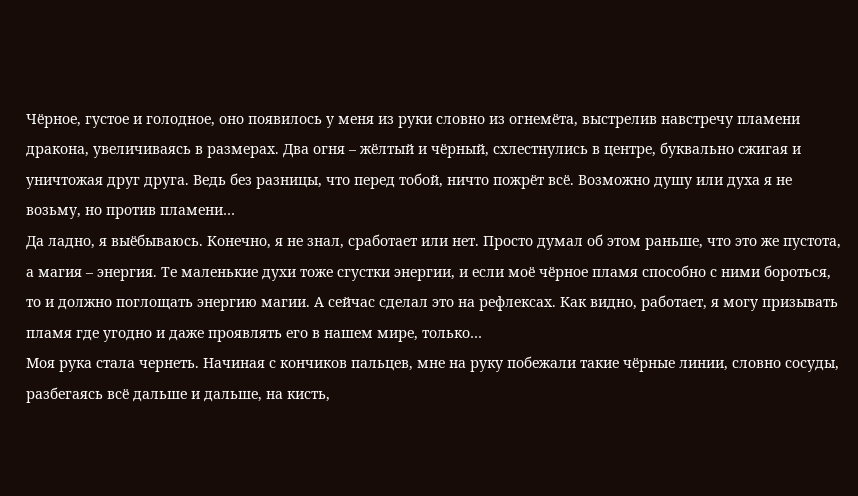Чёрное, густое и голодное, оно появилось у меня из руки словно из огнемёта, выстрелив навстречу пламени дракона, увеличиваясь в размерах. Два огня – жёлтый и чёрный, схлестнулись в центре, буквально сжигая и уничтожая друг друга. Ведь без разницы, что перед тобой, ничто пожрёт всё. Возможно душу или духа я не возьму, но против пламени…
Да ладно, я выёбываюсь. Конечно, я не знал, сработает или нет. Просто думал об этом раньше, что это же пустота, а магия – энергия. Те маленькие духи тоже сгустки энергии, и если моё чёрное пламя способно с ними бороться, то и должно поглощать энергию магии. А сейчас сделал это на рефлексах. Как видно, работает, я могу призывать пламя где угодно и даже проявлять его в нашем мире, только…
Моя рука стала чернеть. Начиная с кончиков пальцев, мне на руку побежали такие чёрные линии, словно сосуды, разбегаясь всё дальше и дальше, на кисть,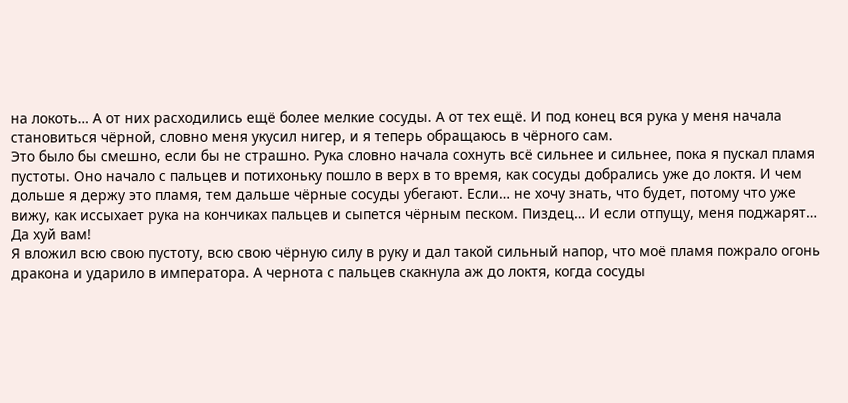на локоть… А от них расходились ещё более мелкие сосуды. А от тех ещё. И под конец вся рука у меня начала становиться чёрной, словно меня укусил нигер, и я теперь обращаюсь в чёрного сам.
Это было бы смешно, если бы не страшно. Рука словно начала сохнуть всё сильнее и сильнее, пока я пускал пламя пустоты. Оно начало с пальцев и потихоньку пошло в верх в то время, как сосуды добрались уже до локтя. И чем дольше я держу это пламя, тем дальше чёрные сосуды убегают. Если… не хочу знать, что будет, потому что уже вижу, как иссыхает рука на кончиках пальцев и сыпется чёрным песком. Пиздец… И если отпущу, меня поджарят…
Да хуй вам!
Я вложил всю свою пустоту, всю свою чёрную силу в руку и дал такой сильный напор, что моё пламя пожрало огонь дракона и ударило в императора. А чернота с пальцев скакнула аж до локтя, когда сосуды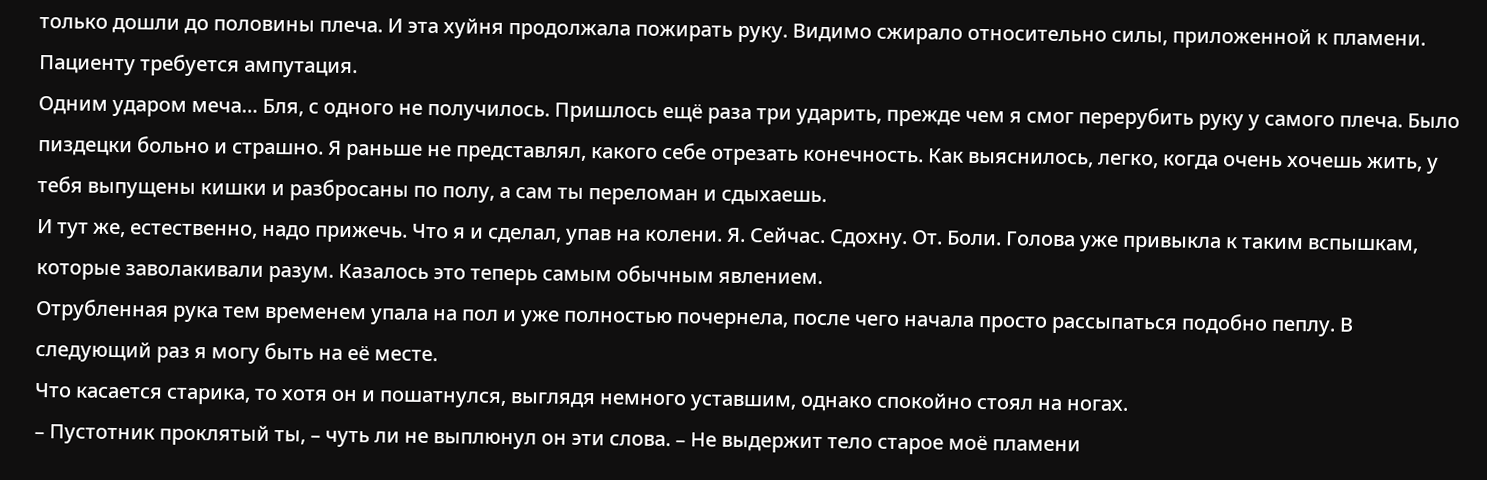только дошли до половины плеча. И эта хуйня продолжала пожирать руку. Видимо сжирало относительно силы, приложенной к пламени.
Пациенту требуется ампутация.
Одним ударом меча… Бля, с одного не получилось. Пришлось ещё раза три ударить, прежде чем я смог перерубить руку у самого плеча. Было пиздецки больно и страшно. Я раньше не представлял, какого себе отрезать конечность. Как выяснилось, легко, когда очень хочешь жить, у тебя выпущены кишки и разбросаны по полу, а сам ты переломан и сдыхаешь.
И тут же, естественно, надо прижечь. Что я и сделал, упав на колени. Я. Сейчас. Сдохну. От. Боли. Голова уже привыкла к таким вспышкам, которые заволакивали разум. Казалось это теперь самым обычным явлением.
Отрубленная рука тем временем упала на пол и уже полностью почернела, после чего начала просто рассыпаться подобно пеплу. В следующий раз я могу быть на её месте.
Что касается старика, то хотя он и пошатнулся, выглядя немного уставшим, однако спокойно стоял на ногах.
– Пустотник проклятый ты, – чуть ли не выплюнул он эти слова. – Не выдержит тело старое моё пламени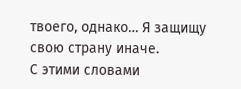твоего, однако… Я защищу свою страну иначе.
С этими словами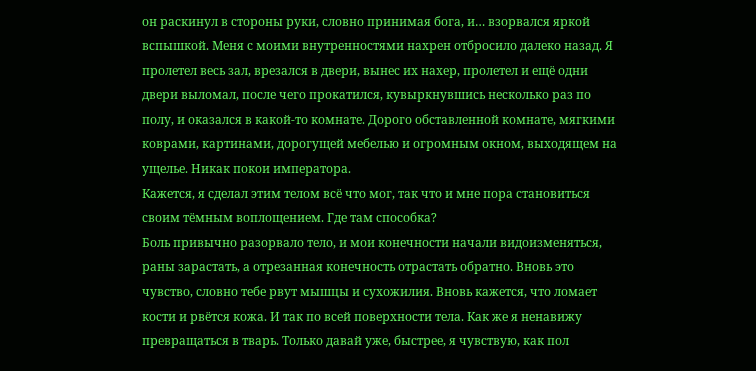он раскинул в стороны руки, словно принимая бога, и… взорвался яркой вспышкой. Меня с моими внутренностями нахрен отбросило далеко назад. Я пролетел весь зал, врезался в двери, вынес их нахер, пролетел и ещё одни двери выломал, после чего прокатился, кувыркнувшись несколько раз по полу, и оказался в какой-то комнате. Дорого обставленной комнате, мягкими коврами, картинами, дорогущей мебелью и огромным окном, выходящем на ущелье. Никак покои императора.
Кажется, я сделал этим телом всё что мог, так что и мне пора становиться своим тёмным воплощением. Где там способка?
Боль привычно разорвало тело, и мои конечности начали видоизменяться, раны зарастать, а отрезанная конечность отрастать обратно. Вновь это чувство, словно тебе рвут мышцы и сухожилия. Вновь кажется, что ломает кости и рвётся кожа. И так по всей поверхности тела. Как же я ненавижу превращаться в тварь. Только давай уже, быстрее, я чувствую, как пол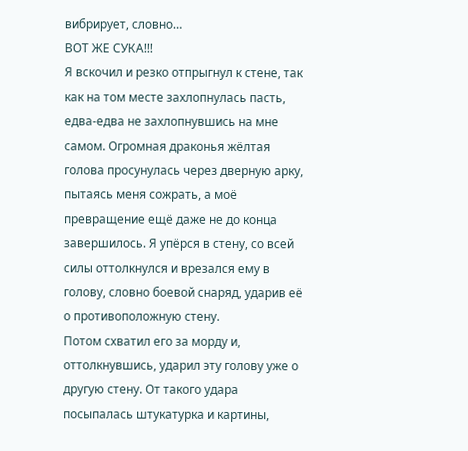вибрирует, словно…
ВОТ ЖЕ СУКА!!!
Я вскочил и резко отпрыгнул к стене, так как на том месте захлопнулась пасть, едва-едва не захлопнувшись на мне самом. Огромная драконья жёлтая голова просунулась через дверную арку, пытаясь меня сожрать, а моё превращение ещё даже не до конца завершилось. Я упёрся в стену, со всей силы оттолкнулся и врезался ему в голову, словно боевой снаряд, ударив её о противоположную стену.
Потом схватил его за морду и, оттолкнувшись, ударил эту голову уже о другую стену. От такого удара посыпалась штукатурка и картины,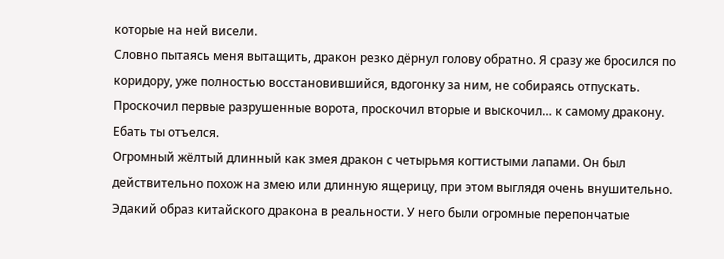которые на ней висели.
Словно пытаясь меня вытащить, дракон резко дёрнул голову обратно. Я сразу же бросился по коридору, уже полностью восстановившийся, вдогонку за ним, не собираясь отпускать. Проскочил первые разрушенные ворота, проскочил вторые и выскочил… к самому дракону.
Ебать ты отъелся.
Огромный жёлтый длинный как змея дракон с четырьмя когтистыми лапами. Он был действительно похож на змею или длинную ящерицу, при этом выглядя очень внушительно. Эдакий образ китайского дракона в реальности. У него были огромные перепончатые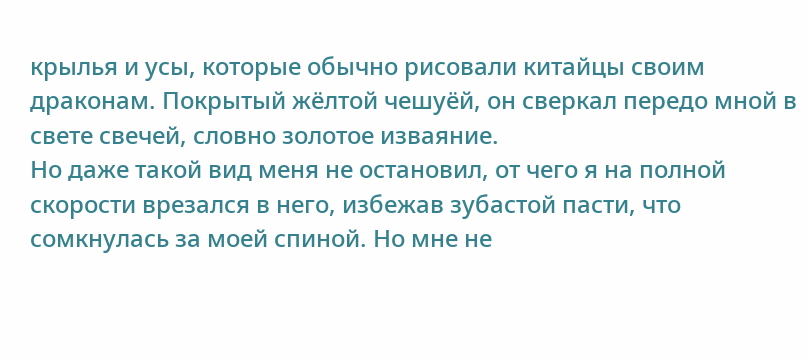крылья и усы, которые обычно рисовали китайцы своим драконам. Покрытый жёлтой чешуёй, он сверкал передо мной в свете свечей, словно золотое изваяние.
Но даже такой вид меня не остановил, от чего я на полной скорости врезался в него, избежав зубастой пасти, что сомкнулась за моей спиной. Но мне не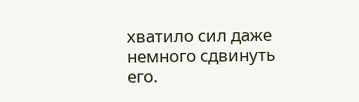хватило сил даже немного сдвинуть его.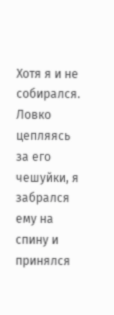Хотя я и не собирался. Ловко цепляясь за его чешуйки, я забрался ему на спину и принялся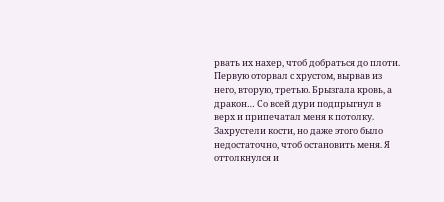рвать их нахер, чтоб добраться до плоти.
Первую оторвал с хрустом, вырвав из него, вторую, третью. Брызгала кровь, а дракон… Со всей дури подпрыгнул в верх и припечатал меня к потолку. Захрустели кости, но даже этого было недостаточно, чтоб остановить меня. Я оттолкнулся и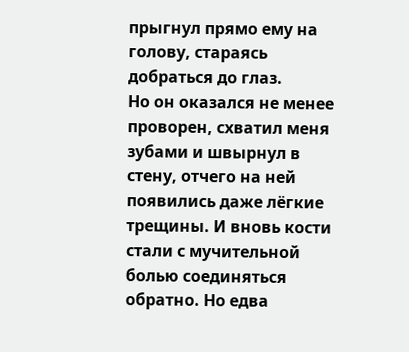прыгнул прямо ему на голову, стараясь добраться до глаз.
Но он оказался не менее проворен, схватил меня зубами и швырнул в стену, отчего на ней появились даже лёгкие трещины. И вновь кости стали с мучительной болью соединяться обратно. Но едва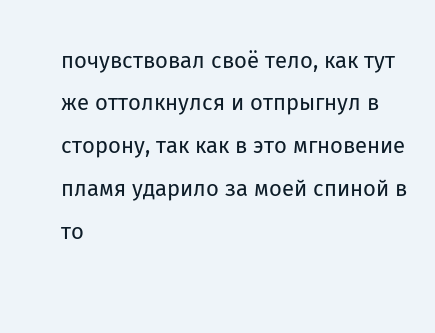почувствовал своё тело, как тут же оттолкнулся и отпрыгнул в сторону, так как в это мгновение пламя ударило за моей спиной в то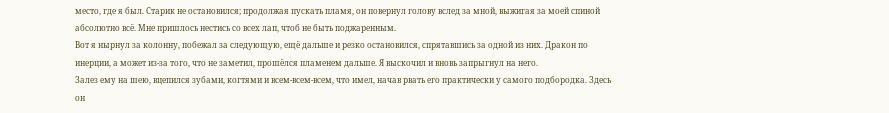место, где я был. Старик не остановился; продолжая пускать пламя, он повернул голову вслед за мной, выжигая за моей спиной абсолютно всё. Мне пришлось нестись со всех лап, чтоб не быть поджаренным.
Вот я нырнул за колонну, побежал за следующую, ещё дальше и резко остановился, спрятавшись за одной из них. Дракон по инерции, а может из-за того, что не заметил, прошёлся пламенем дальше. Я выскочил и вновь запрыгнул на него.
Залез ему на шею, вцепился зубами, когтями и всем-всем-всем, что имел, начав рвать его практически у самого подбородка. Здесь он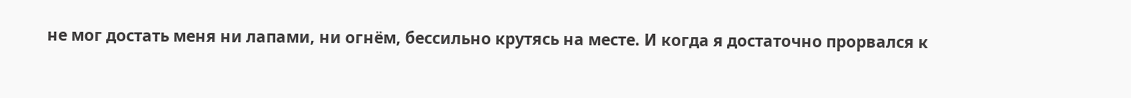не мог достать меня ни лапами, ни огнём, бессильно крутясь на месте. И когда я достаточно прорвался к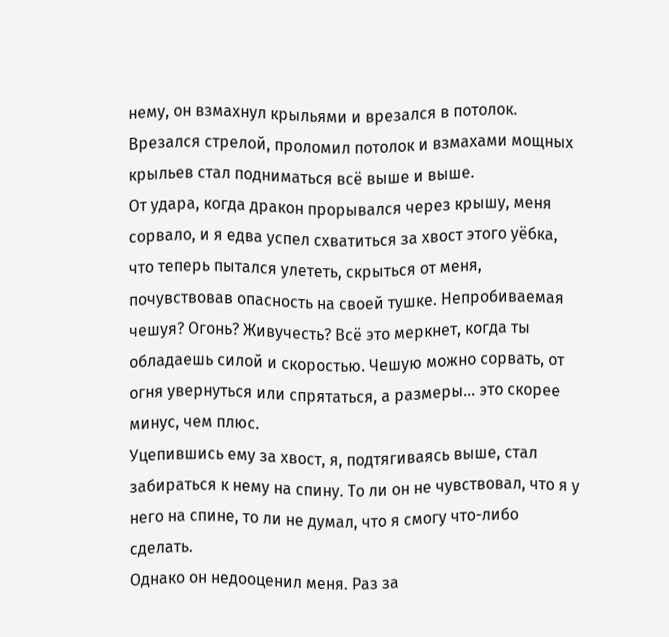нему, он взмахнул крыльями и врезался в потолок. Врезался стрелой, проломил потолок и взмахами мощных крыльев стал подниматься всё выше и выше.
От удара, когда дракон прорывался через крышу, меня сорвало, и я едва успел схватиться за хвост этого уёбка, что теперь пытался улететь, скрыться от меня, почувствовав опасность на своей тушке. Непробиваемая чешуя? Огонь? Живучесть? Всё это меркнет, когда ты обладаешь силой и скоростью. Чешую можно сорвать, от огня увернуться или спрятаться, а размеры… это скорее минус, чем плюс.
Уцепившись ему за хвост, я, подтягиваясь выше, стал забираться к нему на спину. То ли он не чувствовал, что я у него на спине, то ли не думал, что я смогу что-либо сделать.
Однако он недооценил меня. Раз за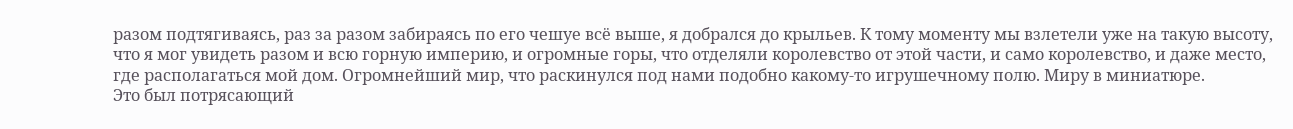разом подтягиваясь, раз за разом забираясь по его чешуе всё выше, я добрался до крыльев. К тому моменту мы взлетели уже на такую высоту, что я мог увидеть разом и всю горную империю, и огромные горы, что отделяли королевство от этой части, и само королевство, и даже место, где располагаться мой дом. Огромнейший мир, что раскинулся под нами подобно какому-то игрушечному полю. Миру в миниатюре.
Это был потрясающий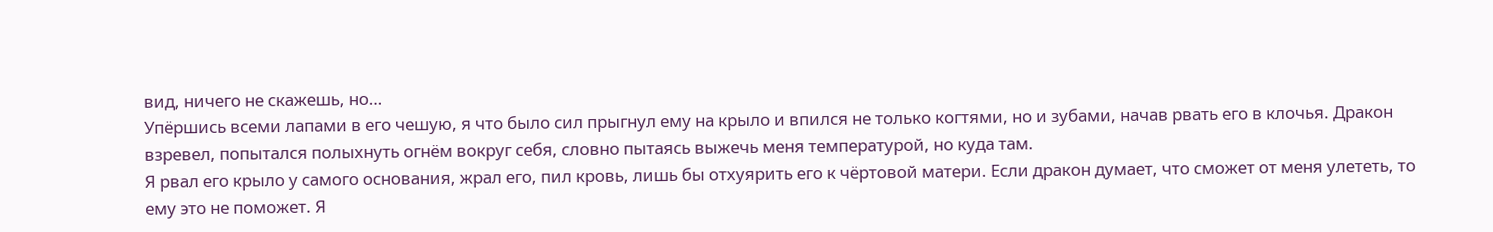вид, ничего не скажешь, но…
Упёршись всеми лапами в его чешую, я что было сил прыгнул ему на крыло и впился не только когтями, но и зубами, начав рвать его в клочья. Дракон взревел, попытался полыхнуть огнём вокруг себя, словно пытаясь выжечь меня температурой, но куда там.
Я рвал его крыло у самого основания, жрал его, пил кровь, лишь бы отхуярить его к чёртовой матери. Если дракон думает, что сможет от меня улететь, то ему это не поможет. Я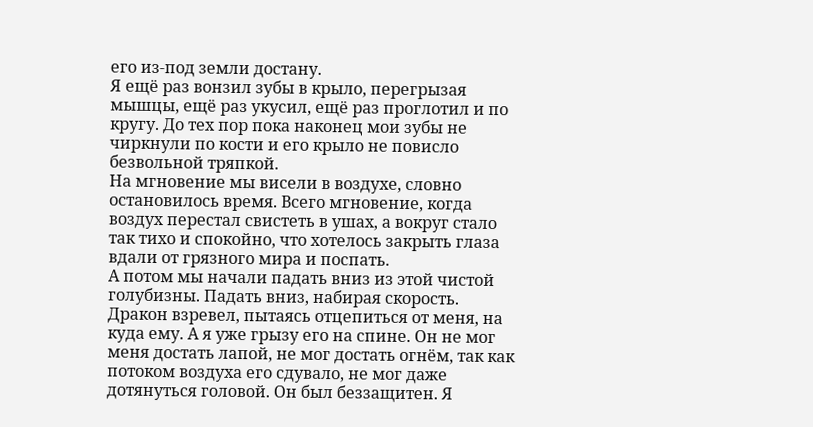его из-под земли достану.
Я ещё раз вонзил зубы в крыло, перегрызая мышцы, ещё раз укусил, ещё раз проглотил и по кругу. До тех пор пока наконец мои зубы не чиркнули по кости и его крыло не повисло безвольной тряпкой.
На мгновение мы висели в воздухе, словно остановилось время. Всего мгновение, когда воздух перестал свистеть в ушах, а вокруг стало так тихо и спокойно, что хотелось закрыть глаза вдали от грязного мира и поспать.
А потом мы начали падать вниз из этой чистой голубизны. Падать вниз, набирая скорость.
Дракон взревел, пытаясь отцепиться от меня, на куда ему. А я уже грызу его на спине. Он не мог меня достать лапой, не мог достать огнём, так как потоком воздуха его сдувало, не мог даже дотянуться головой. Он был беззащитен. Я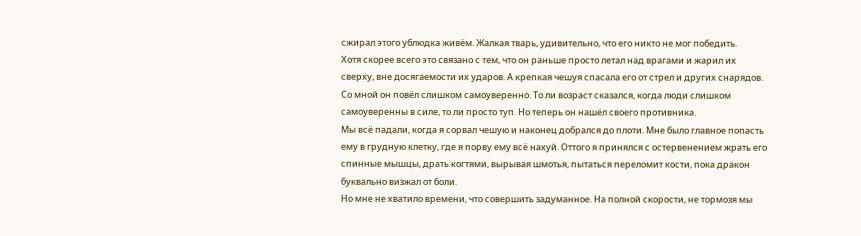сжирал этого ублюдка живём. Жалкая тварь, удивительно, что его никто не мог победить.
Хотя скорее всего это связано с тем, что он раньше просто летал над врагами и жарил их сверху, вне досягаемости их ударов. А крепкая чешуя спасала его от стрел и других снарядов. Со мной он повёл слишком самоуверенно. То ли возраст сказался, когда люди слишком самоуверенны в силе, то ли просто туп. Но теперь он нашёл своего противника.
Мы всё падали, когда я сорвал чешую и наконец добрался до плоти. Мне было главное попасть ему в грудную клетку, где я порву ему всё нахуй. Оттого я принялся с остервенением жрать его спинные мышцы, драть когтями, вырывая шмотья, пытаться переломит кости, пока дракон буквально визжал от боли.
Но мне не хватило времени, что совершить задуманное. На полной скорости, не тормозя мы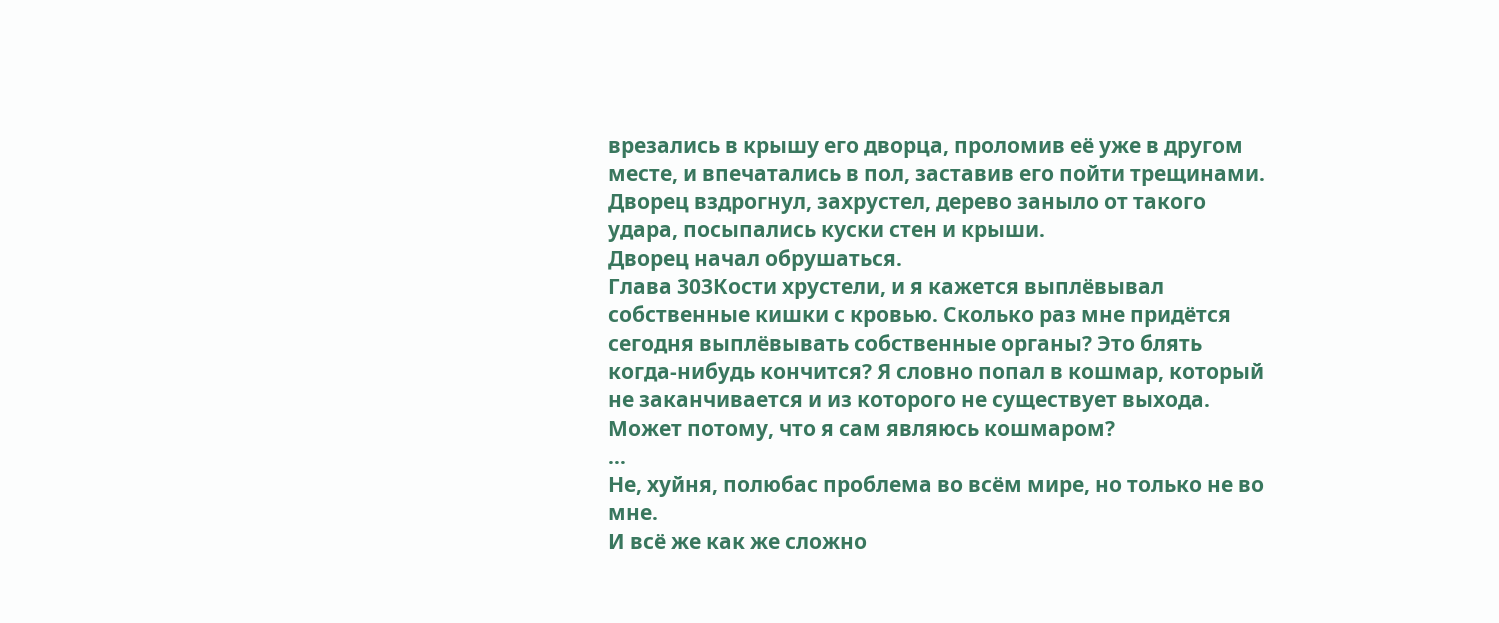врезались в крышу его дворца, проломив её уже в другом месте, и впечатались в пол, заставив его пойти трещинами. Дворец вздрогнул, захрустел, дерево заныло от такого удара, посыпались куски стен и крыши.
Дворец начал обрушаться.
Глава 303Кости хрустели, и я кажется выплёвывал собственные кишки с кровью. Сколько раз мне придётся сегодня выплёвывать собственные органы? Это блять когда-нибудь кончится? Я словно попал в кошмар, который не заканчивается и из которого не существует выхода. Может потому, что я сам являюсь кошмаром?
…
Не, хуйня, полюбас проблема во всём мире, но только не во мне.
И всё же как же сложно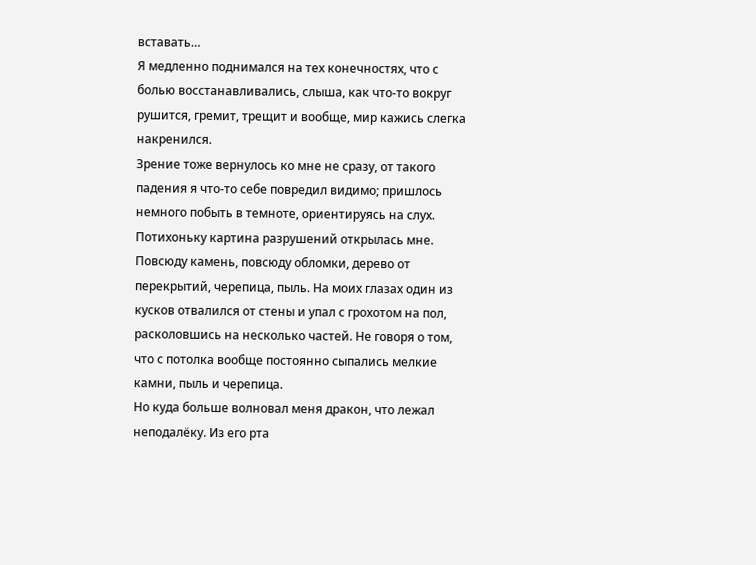вставать…
Я медленно поднимался на тех конечностях, что с болью восстанавливались, слыша, как что-то вокруг рушится, гремит, трещит и вообще, мир кажись слегка накренился.
Зрение тоже вернулось ко мне не сразу, от такого падения я что-то себе повредил видимо; пришлось немного побыть в темноте, ориентируясь на слух. Потихоньку картина разрушений открылась мне. Повсюду камень, повсюду обломки, дерево от перекрытий, черепица, пыль. На моих глазах один из кусков отвалился от стены и упал с грохотом на пол, расколовшись на несколько частей. Не говоря о том, что с потолка вообще постоянно сыпались мелкие камни, пыль и черепица.
Но куда больше волновал меня дракон, что лежал неподалёку. Из его рта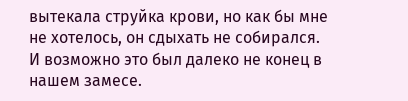вытекала струйка крови, но как бы мне не хотелось, он сдыхать не собирался. И возможно это был далеко не конец в нашем замесе.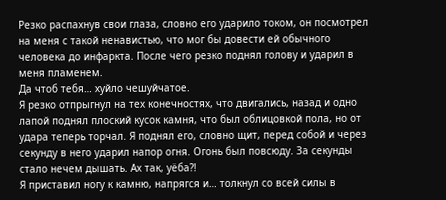Резко распахнув свои глаза, словно его ударило током, он посмотрел на меня с такой ненавистью, что мог бы довести ей обычного человека до инфаркта. После чего резко поднял голову и ударил в меня пламенем.
Да чтоб тебя… хуйло чешуйчатое.
Я резко отпрыгнул на тех конечностях, что двигались, назад и одно лапой поднял плоский кусок камня, что был облицовкой пола, но от удара теперь торчал. Я поднял его, словно щит, перед собой и через секунду в него ударил напор огня. Огонь был повсюду. За секунды стало нечем дышать. Ах так, уёба?!
Я приставил ногу к камню, напрягся и… толкнул со всей силы в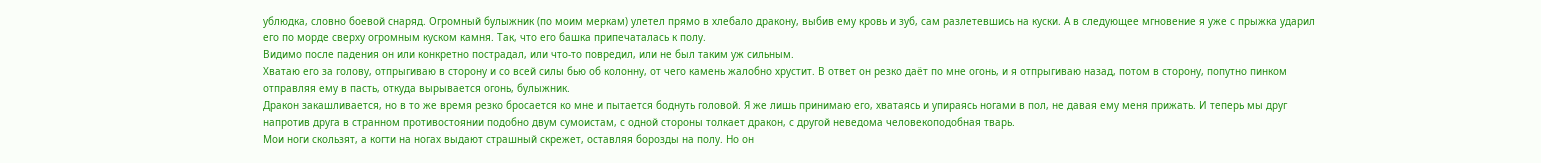ублюдка, словно боевой снаряд. Огромный булыжник (по моим меркам) улетел прямо в хлебало дракону, выбив ему кровь и зуб, сам разлетевшись на куски. А в следующее мгновение я уже с прыжка ударил его по морде сверху огромным куском камня. Так, что его башка припечаталась к полу.
Видимо после падения он или конкретно пострадал, или что-то повредил, или не был таким уж сильным.
Хватаю его за голову, отпрыгиваю в сторону и со всей силы бью об колонну, от чего камень жалобно хрустит. В ответ он резко даёт по мне огонь, и я отпрыгиваю назад, потом в сторону, попутно пинком отправляя ему в пасть, откуда вырывается огонь, булыжник.
Дракон закашливается, но в то же время резко бросается ко мне и пытается боднуть головой. Я же лишь принимаю его, хватаясь и упираясь ногами в пол, не давая ему меня прижать. И теперь мы друг напротив друга в странном противостоянии подобно двум сумоистам, с одной стороны толкает дракон, с другой неведома человекоподобная тварь.
Мои ноги скользят, а когти на ногах выдают страшный скрежет, оставляя борозды на полу. Но он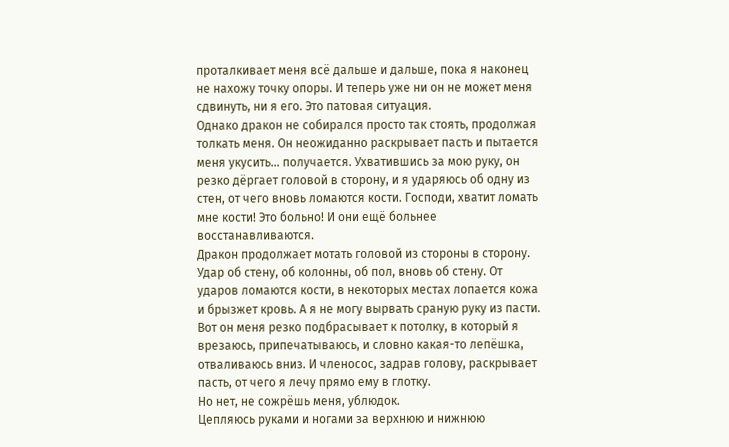проталкивает меня всё дальше и дальше, пока я наконец не нахожу точку опоры. И теперь уже ни он не может меня сдвинуть, ни я его. Это патовая ситуация.
Однако дракон не собирался просто так стоять, продолжая толкать меня. Он неожиданно раскрывает пасть и пытается меня укусить… получается. Ухватившись за мою руку, он резко дёргает головой в сторону, и я ударяюсь об одну из стен, от чего вновь ломаются кости. Господи, хватит ломать мне кости! Это больно! И они ещё больнее восстанавливаются.
Дракон продолжает мотать головой из стороны в сторону. Удар об стену, об колонны, об пол, вновь об стену. От ударов ломаются кости, в некоторых местах лопается кожа и брызжет кровь. А я не могу вырвать сраную руку из пасти.
Вот он меня резко подбрасывает к потолку, в который я врезаюсь, припечатываюсь, и словно какая-то лепёшка, отваливаюсь вниз. И членосос, задрав голову, раскрывает пасть, от чего я лечу прямо ему в глотку.
Но нет, не сожрёшь меня, ублюдок.
Цепляюсь руками и ногами за верхнюю и нижнюю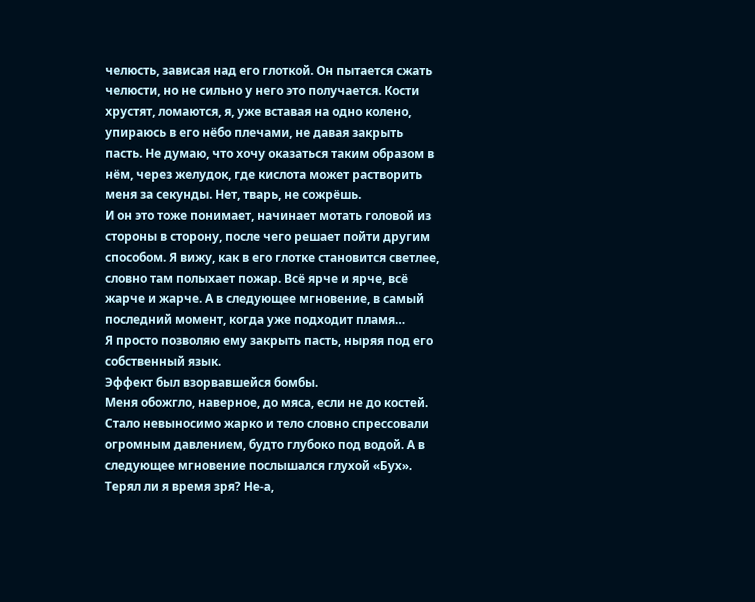челюсть, зависая над его глоткой. Он пытается сжать челюсти, но не сильно у него это получается. Кости хрустят, ломаются, я, уже вставая на одно колено, упираюсь в его нёбо плечами, не давая закрыть пасть. Не думаю, что хочу оказаться таким образом в нём, через желудок, где кислота может растворить меня за секунды. Нет, тварь, не сожрёшь.
И он это тоже понимает, начинает мотать головой из стороны в сторону, после чего решает пойти другим способом. Я вижу, как в его глотке становится светлее, словно там полыхает пожар. Всё ярче и ярче, всё жарче и жарче. А в следующее мгновение, в самый последний момент, когда уже подходит пламя…
Я просто позволяю ему закрыть пасть, ныряя под его собственный язык.
Эффект был взорвавшейся бомбы.
Меня обожгло, наверное, до мяса, если не до костей. Стало невыносимо жарко и тело словно спрессовали огромным давлением, будто глубоко под водой. А в следующее мгновение послышался глухой «Бух». Терял ли я время зря? Не-а,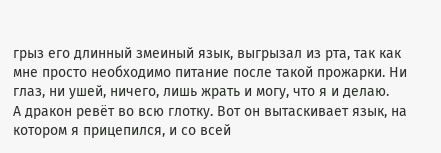грыз его длинный змеиный язык, выгрызал из рта, так как мне просто необходимо питание после такой прожарки. Ни глаз, ни ушей, ничего, лишь жрать и могу, что я и делаю.
А дракон ревёт во всю глотку. Вот он вытаскивает язык, на котором я прицепился, и со всей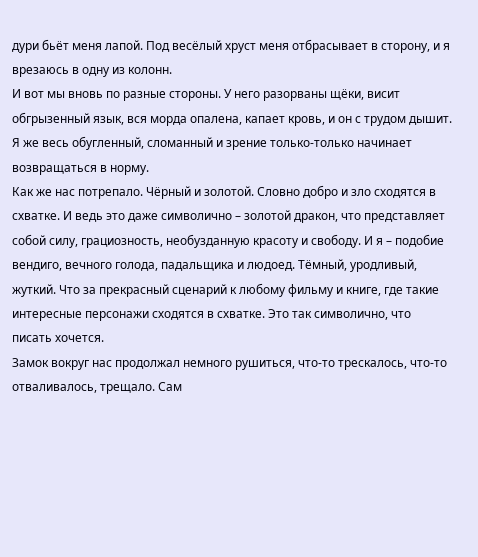дури бьёт меня лапой. Под весёлый хруст меня отбрасывает в сторону, и я врезаюсь в одну из колонн.
И вот мы вновь по разные стороны. У него разорваны щёки, висит обгрызенный язык, вся морда опалена, капает кровь, и он с трудом дышит. Я же весь обугленный, сломанный и зрение только-только начинает возвращаться в норму.
Как же нас потрепало. Чёрный и золотой. Словно добро и зло сходятся в схватке. И ведь это даже символично – золотой дракон, что представляет собой силу, грациозность, необузданную красоту и свободу. И я – подобие вендиго, вечного голода, падальщика и людоед. Тёмный, уродливый, жуткий. Что за прекрасный сценарий к любому фильму и книге, где такие интересные персонажи сходятся в схватке. Это так символично, что писать хочется.
Замок вокруг нас продолжал немного рушиться, что-то трескалось, что-то отваливалось, трещало. Сам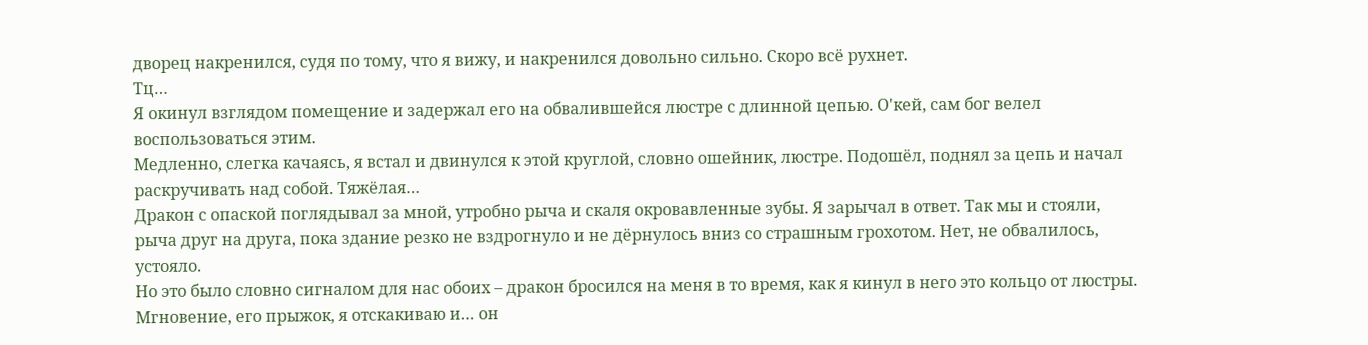дворец накренился, судя по тому, что я вижу, и накренился довольно сильно. Скоро всё рухнет.
Тц…
Я окинул взглядом помещение и задержал его на обвалившейся люстре с длинной цепью. О'кей, сам бог велел воспользоваться этим.
Медленно, слегка качаясь, я встал и двинулся к этой круглой, словно ошейник, люстре. Подошёл, поднял за цепь и начал раскручивать над собой. Тяжёлая…
Дракон с опаской поглядывал за мной, утробно рыча и скаля окровавленные зубы. Я зарычал в ответ. Так мы и стояли, рыча друг на друга, пока здание резко не вздрогнуло и не дёрнулось вниз со страшным грохотом. Нет, не обвалилось, устояло.
Но это было словно сигналом для нас обоих – дракон бросился на меня в то время, как я кинул в него это кольцо от люстры. Мгновение, его прыжок, я отскакиваю и… он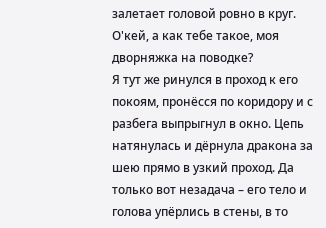залетает головой ровно в круг. О'кей, а как тебе такое, моя дворняжка на поводке?
Я тут же ринулся в проход к его покоям, пронёсся по коридору и с разбега выпрыгнул в окно. Цепь натянулась и дёрнула дракона за шею прямо в узкий проход. Да только вот незадача – его тело и голова упёрлись в стены, в то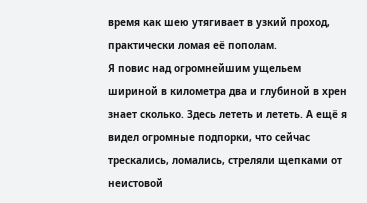время как шею утягивает в узкий проход, практически ломая её пополам.
Я повис над огромнейшим ущельем шириной в километра два и глубиной в хрен знает сколько. Здесь лететь и лететь. А ещё я видел огромные подпорки, что сейчас трескались, ломались, стреляли щепками от неистовой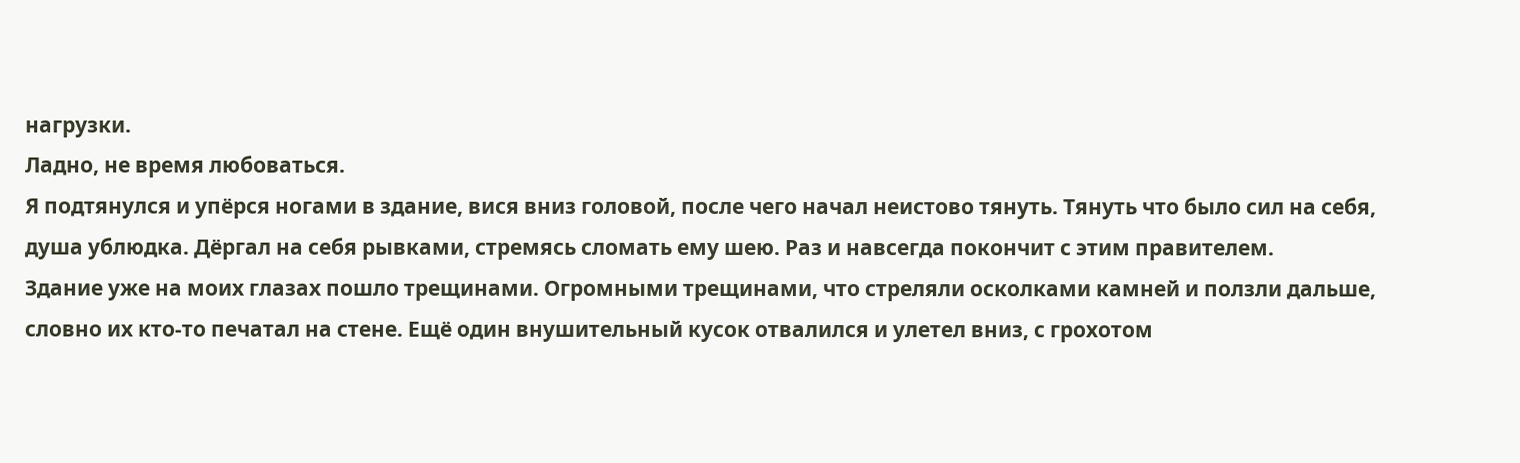нагрузки.
Ладно, не время любоваться.
Я подтянулся и упёрся ногами в здание, вися вниз головой, после чего начал неистово тянуть. Тянуть что было сил на себя, душа ублюдка. Дёргал на себя рывками, стремясь сломать ему шею. Раз и навсегда покончит с этим правителем.
Здание уже на моих глазах пошло трещинами. Огромными трещинами, что стреляли осколками камней и ползли дальше, словно их кто-то печатал на стене. Ещё один внушительный кусок отвалился и улетел вниз, с грохотом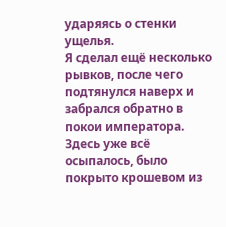ударяясь о стенки ущелья.
Я сделал ещё несколько рывков, после чего подтянулся наверх и забрался обратно в покои императора.
Здесь уже всё осыпалось, было покрыто крошевом из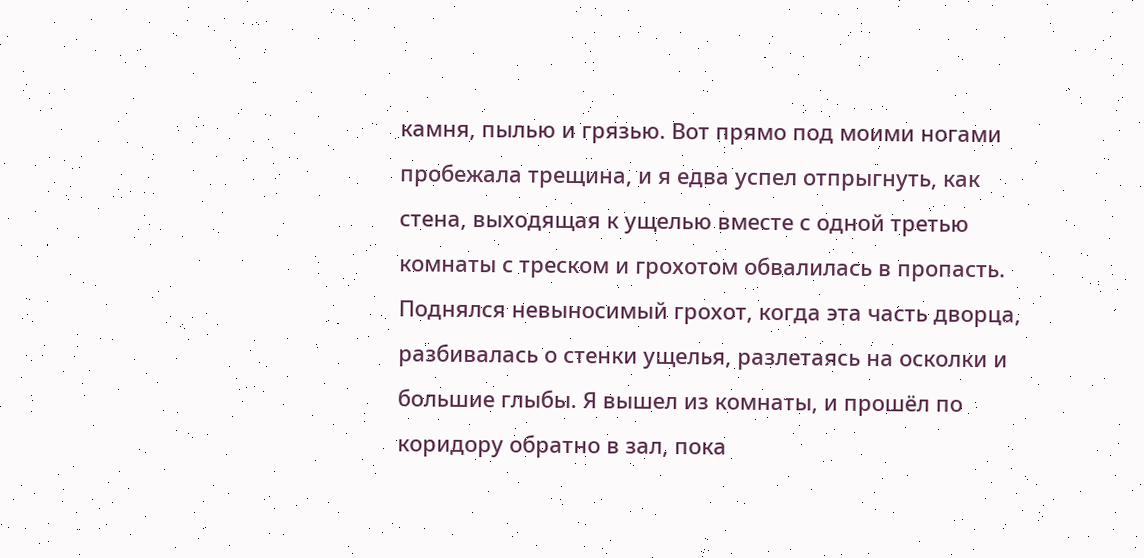камня, пылью и грязью. Вот прямо под моими ногами пробежала трещина, и я едва успел отпрыгнуть, как стена, выходящая к ущелью вместе с одной третью комнаты с треском и грохотом обвалилась в пропасть. Поднялся невыносимый грохот, когда эта часть дворца, разбивалась о стенки ущелья, разлетаясь на осколки и большие глыбы. Я вышел из комнаты, и прошёл по коридору обратно в зал, пока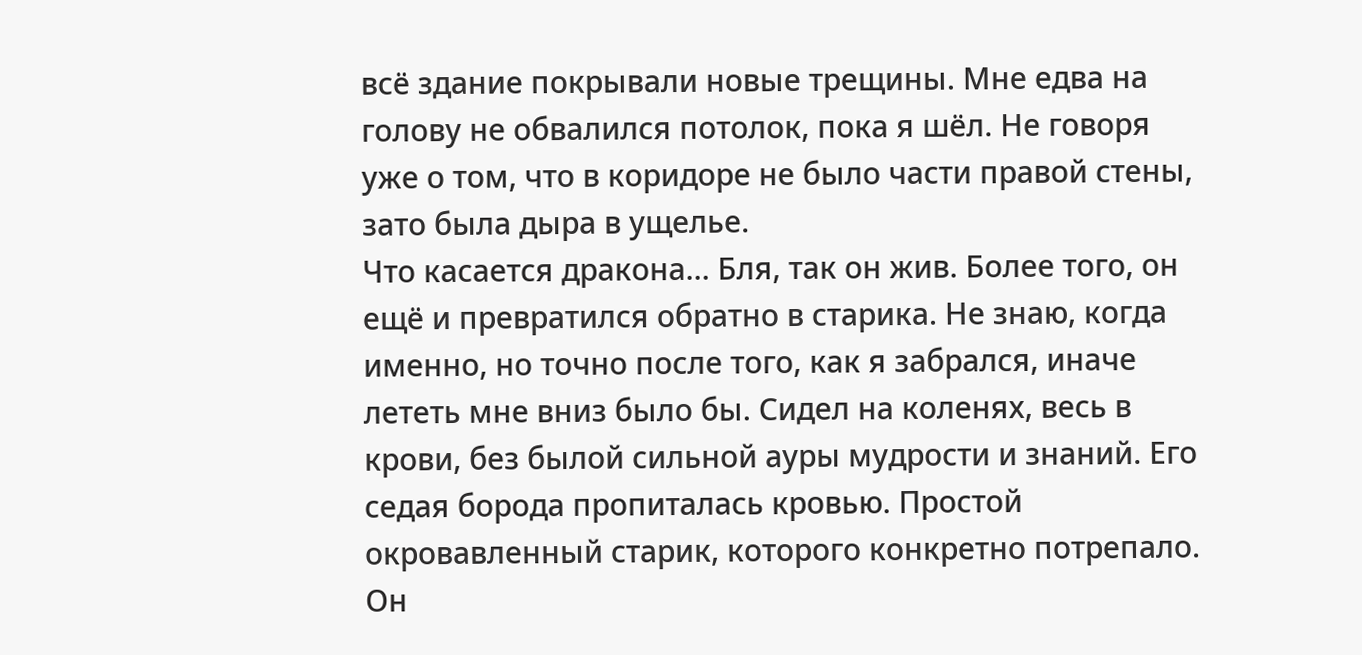всё здание покрывали новые трещины. Мне едва на голову не обвалился потолок, пока я шёл. Не говоря уже о том, что в коридоре не было части правой стены, зато была дыра в ущелье.
Что касается дракона… Бля, так он жив. Более того, он ещё и превратился обратно в старика. Не знаю, когда именно, но точно после того, как я забрался, иначе лететь мне вниз было бы. Сидел на коленях, весь в крови, без былой сильной ауры мудрости и знаний. Его седая борода пропиталась кровью. Простой окровавленный старик, которого конкретно потрепало.
Он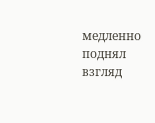медленно поднял взгляд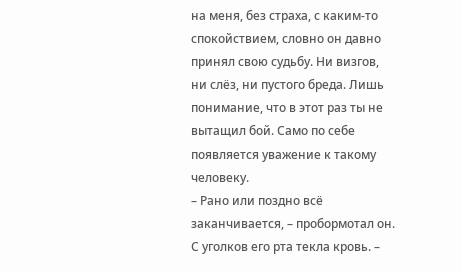на меня, без страха, с каким-то спокойствием, словно он давно принял свою судьбу. Ни визгов, ни слёз, ни пустого бреда. Лишь понимание, что в этот раз ты не вытащил бой. Само по себе появляется уважение к такому человеку.
– Рано или поздно всё заканчивается, – пробормотал он. С уголков его рта текла кровь. –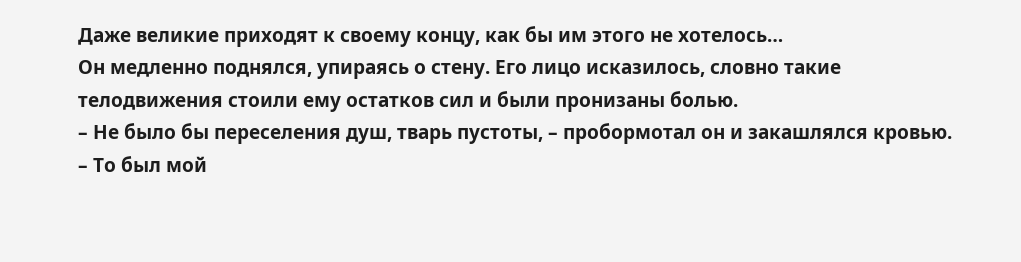Даже великие приходят к своему концу, как бы им этого не хотелось…
Он медленно поднялся, упираясь о стену. Его лицо исказилось, словно такие телодвижения стоили ему остатков сил и были пронизаны болью.
– Не было бы переселения душ, тварь пустоты, – пробормотал он и закашлялся кровью. – То был мой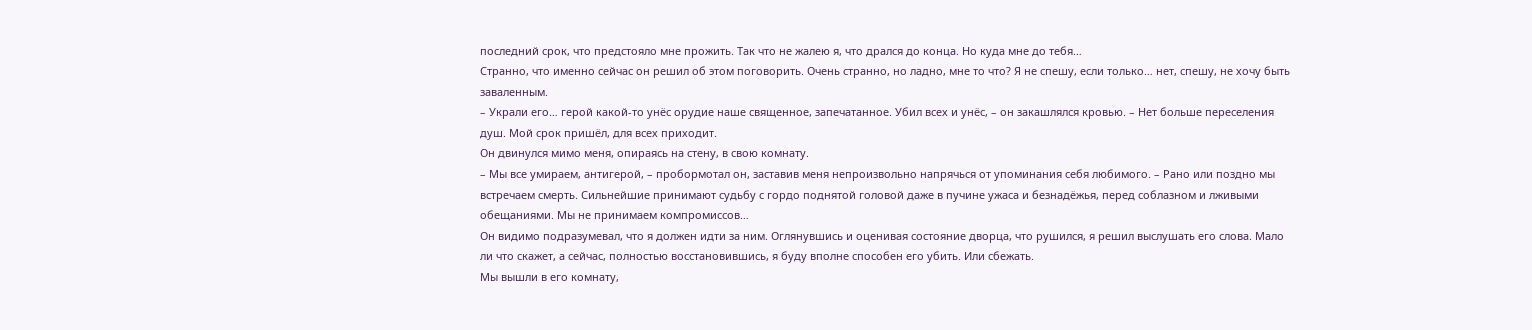последний срок, что предстояло мне прожить. Так что не жалею я, что дрался до конца. Но куда мне до тебя…
Странно, что именно сейчас он решил об этом поговорить. Очень странно, но ладно, мне то что? Я не спешу, если только… нет, спешу, не хочу быть заваленным.
– Украли его… герой какой-то унёс орудие наше священное, запечатанное. Убил всех и унёс, – он закашлялся кровью. – Нет больше переселения душ. Мой срок пришёл, для всех приходит.
Он двинулся мимо меня, опираясь на стену, в свою комнату.
– Мы все умираем, антигерой, – пробормотал он, заставив меня непроизвольно напрячься от упоминания себя любимого. – Рано или поздно мы встречаем смерть. Сильнейшие принимают судьбу с гордо поднятой головой даже в пучине ужаса и безнадёжья, перед соблазном и лживыми обещаниями. Мы не принимаем компромиссов…
Он видимо подразумевал, что я должен идти за ним. Оглянувшись и оценивая состояние дворца, что рушился, я решил выслушать его слова. Мало ли что скажет, а сейчас, полностью восстановившись, я буду вполне способен его убить. Или сбежать.
Мы вышли в его комнату,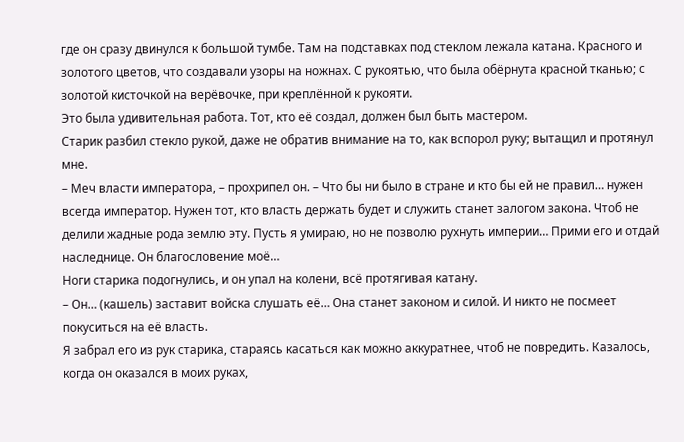где он сразу двинулся к большой тумбе. Там на подставках под стеклом лежала катана. Красного и золотого цветов, что создавали узоры на ножнах. С рукоятью, что была обёрнута красной тканью; с золотой кисточкой на верёвочке, при креплённой к рукояти.
Это была удивительная работа. Тот, кто её создал, должен был быть мастером.
Старик разбил стекло рукой, даже не обратив внимание на то, как вспорол руку; вытащил и протянул мне.
– Меч власти императора, – прохрипел он. – Что бы ни было в стране и кто бы ей не правил… нужен всегда император. Нужен тот, кто власть держать будет и служить станет залогом закона. Чтоб не делили жадные рода землю эту. Пусть я умираю, но не позволю рухнуть империи… Прими его и отдай наследнице. Он благословение моё…
Ноги старика подогнулись, и он упал на колени, всё протягивая катану.
– Он… (кашель) заставит войска слушать её… Она станет законом и силой. И никто не посмеет покуситься на её власть.
Я забрал его из рук старика, стараясь касаться как можно аккуратнее, чтоб не повредить. Казалось, когда он оказался в моих руках,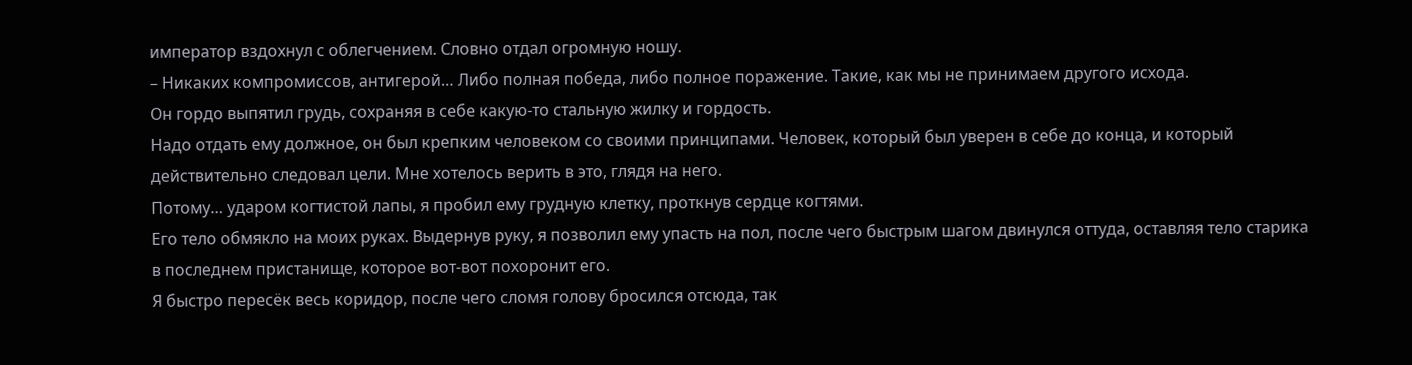император вздохнул с облегчением. Словно отдал огромную ношу.
– Никаких компромиссов, антигерой… Либо полная победа, либо полное поражение. Такие, как мы не принимаем другого исхода.
Он гордо выпятил грудь, сохраняя в себе какую-то стальную жилку и гордость.
Надо отдать ему должное, он был крепким человеком со своими принципами. Человек, который был уверен в себе до конца, и который действительно следовал цели. Мне хотелось верить в это, глядя на него.
Потому… ударом когтистой лапы, я пробил ему грудную клетку, проткнув сердце когтями.
Его тело обмякло на моих руках. Выдернув руку, я позволил ему упасть на пол, после чего быстрым шагом двинулся оттуда, оставляя тело старика в последнем пристанище, которое вот-вот похоронит его.
Я быстро пересёк весь коридор, после чего сломя голову бросился отсюда, так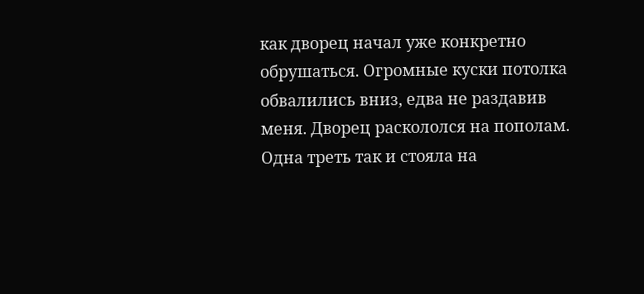как дворец начал уже конкретно обрушаться. Огромные куски потолка обвалились вниз, едва не раздавив меня. Дворец раскололся на пополам. Одна треть так и стояла на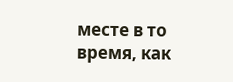месте в то время, как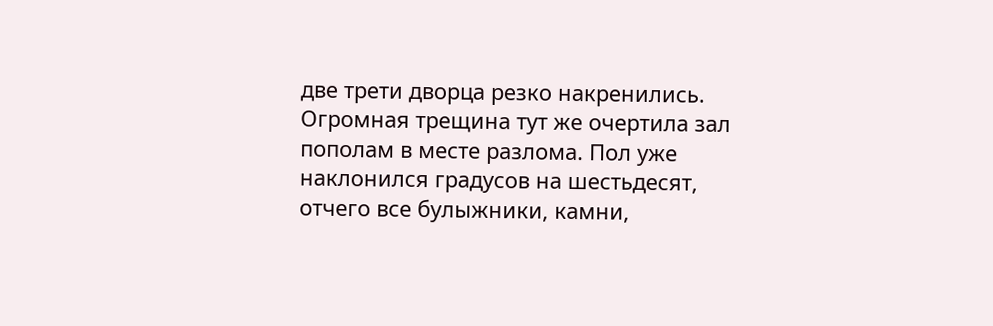две трети дворца резко накренились. Огромная трещина тут же очертила зал пополам в месте разлома. Пол уже наклонился градусов на шестьдесят, отчего все булыжники, камни,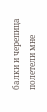балки и черепица полетели мне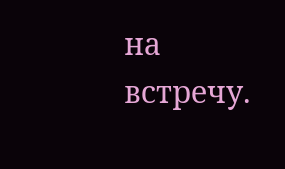на встречу.